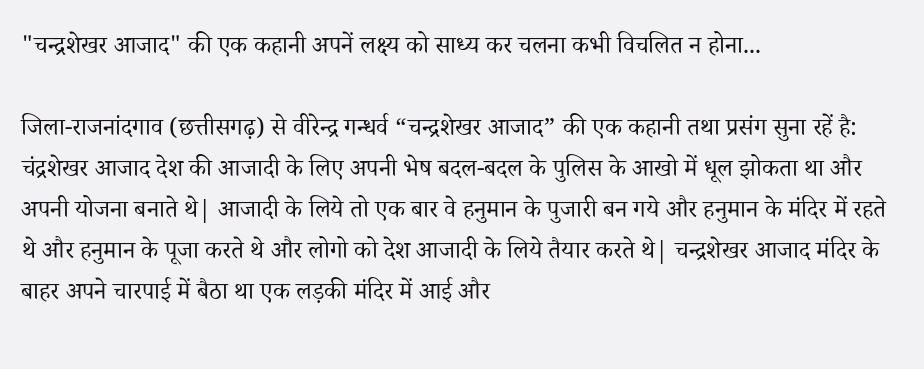"चन्द्रशेखर आजाद" की एक कहानी अपनें लक्ष्य को साध्य कर चलना कभी विचलित न होना...

जिला-राजनांदगाव (छत्तीसगढ़) से वीरेन्द्र गन्धर्व “चन्द्रशेखर आजाद” की एक कहानी तथा प्रसंग सुना रहें है: चंद्रशेखर आजाद देश की आजादी के लिए अपनी भेष बदल-बदल के पुलिस के आखो में धूल झोकता था और अपनी योजना बनाते थे| आजादी के लिये तो एक बार वे हनुमान के पुजारी बन गये और हनुमान के मंदिर में रहते थे और हनुमान के पूजा करते थे और लोगो को देश आजादी के लिये तैयार करते थे| चन्द्रशेखर आजाद मंदिर के बाहर अपने चारपाई में बैठा था एक लड़की मंदिर में आई और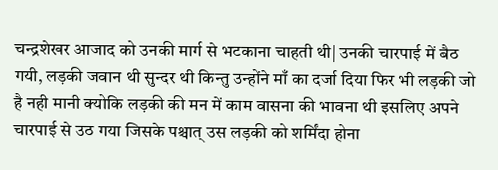चन्द्रशेखर आजाद को उनकी मार्ग से भटकाना चाहती थी| उनकी चारपाई में बैठ गयी, लड़की जवान थी सुन्दर थी किन्तु उन्होंने माँ का दर्जा दिया फिर भी लड़की जो है नही मानी क्योकि लड़की की मन में काम वासना की भावना थी इसलिए अपने चारपाई से उठ गया जिसके पश्चात् उस लड़की को शर्मिंदा होना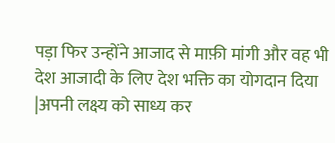पड़ा फिर उन्होंने आजाद से माफ़ी मांगी और वह भी देश आजादी के लिए देश भक्ति का योगदान दिया |अपनी लक्ष्य को साध्य कर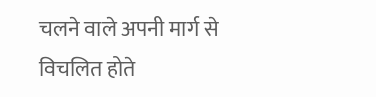चलने वाले अपनी मार्ग से विचलित होते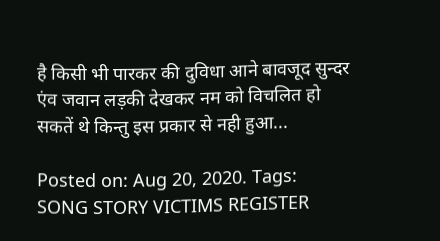है किसी भी पारकर की दुविधा आने बावजूद सुन्दर एंव जवान लड़की देखकर नम को विचलित हो सकतें थे किन्तु इस प्रकार से नही हुआ...

Posted on: Aug 20, 2020. Tags: SONG STORY VICTIMS REGISTER